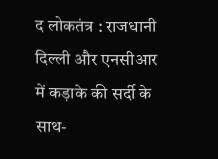द लोकतंत्र : राजधानी दिल्ली और एनसीआर में कड़ाके की सर्दी के साथ-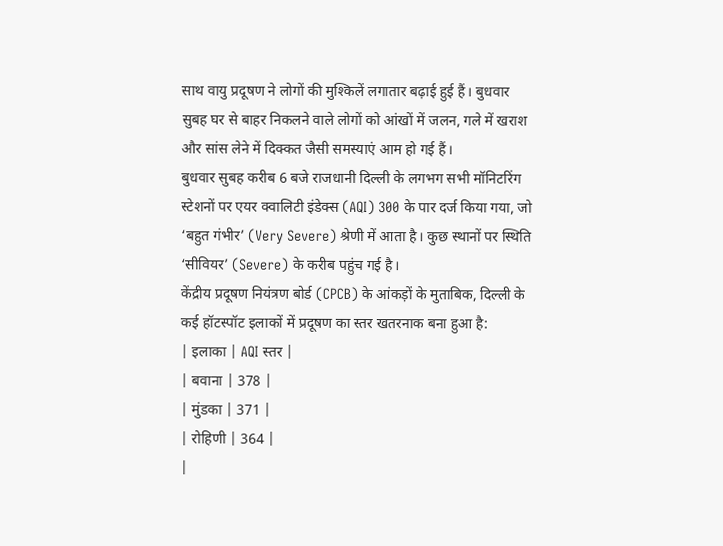साथ वायु प्रदूषण ने लोगों की मुश्किलें लगातार बढ़ाई हुई हैं। बुधवार सुबह घर से बाहर निकलने वाले लोगों को आंखों में जलन, गले में खराश और सांस लेने में दिक्कत जैसी समस्याएं आम हो गई हैं।
बुधवार सुबह करीब 6 बजे राजधानी दिल्ली के लगभग सभी मॉनिटरिंग स्टेशनों पर एयर क्वालिटी इंडेक्स (AQI) 300 के पार दर्ज किया गया, जो ‘बहुत गंभीर’ (Very Severe) श्रेणी में आता है। कुछ स्थानों पर स्थिति ‘सीवियर’ (Severe) के करीब पहुंच गई है।
केंद्रीय प्रदूषण नियंत्रण बोर्ड (CPCB) के आंकड़ों के मुताबिक, दिल्ली के कई हॉटस्पॉट इलाकों में प्रदूषण का स्तर खतरनाक बना हुआ है:
| इलाका | AQI स्तर |
| बवाना | 378 |
| मुंडका | 371 |
| रोहिणी | 364 |
|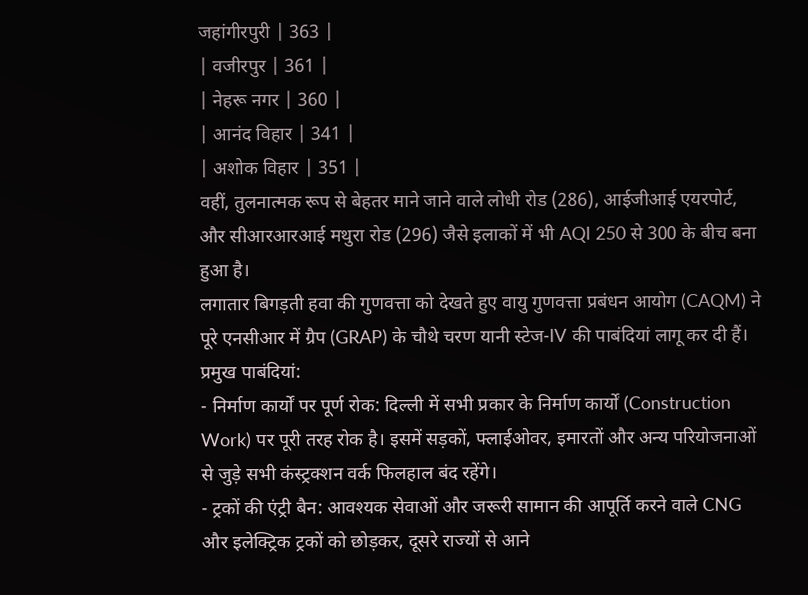जहांगीरपुरी | 363 |
| वजीरपुर | 361 |
| नेहरू नगर | 360 |
| आनंद विहार | 341 |
| अशोक विहार | 351 |
वहीं, तुलनात्मक रूप से बेहतर माने जाने वाले लोधी रोड (286), आईजीआई एयरपोर्ट, और सीआरआरआई मथुरा रोड (296) जैसे इलाकों में भी AQI 250 से 300 के बीच बना हुआ है।
लगातार बिगड़ती हवा की गुणवत्ता को देखते हुए वायु गुणवत्ता प्रबंधन आयोग (CAQM) ने पूरे एनसीआर में ग्रैप (GRAP) के चौथे चरण यानी स्टेज-IV की पाबंदियां लागू कर दी हैं।
प्रमुख पाबंदियां:
- निर्माण कार्यों पर पूर्ण रोक: दिल्ली में सभी प्रकार के निर्माण कार्यों (Construction Work) पर पूरी तरह रोक है। इसमें सड़कों, फ्लाईओवर, इमारतों और अन्य परियोजनाओं से जुड़े सभी कंस्ट्रक्शन वर्क फिलहाल बंद रहेंगे।
- ट्रकों की एंट्री बैन: आवश्यक सेवाओं और जरूरी सामान की आपूर्ति करने वाले CNG और इलेक्ट्रिक ट्रकों को छोड़कर, दूसरे राज्यों से आने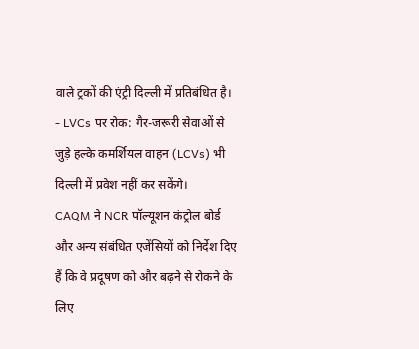वाले ट्रकों की एंट्री दिल्ली में प्रतिबंधित है।
- LVCs पर रोक: गैर-जरूरी सेवाओं से जुड़े हल्के कमर्शियल वाहन (LCVs) भी दिल्ली में प्रवेश नहीं कर सकेंगे।
CAQM ने NCR पॉल्यूशन कंट्रोल बोर्ड और अन्य संबंधित एजेंसियों को निर्देश दिए हैं कि वे प्रदूषण को और बढ़ने से रोकने के लिए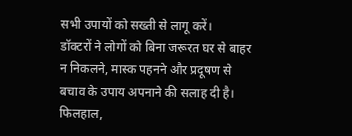सभी उपायों को सख्ती से लागू करें।
डॉक्टरों ने लोगों को बिना जरूरत घर से बाहर न निकलने, मास्क पहनने और प्रदूषण से बचाव के उपाय अपनाने की सलाह दी है। फिलहाल,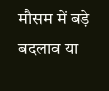मौसम में बड़े बदलाव या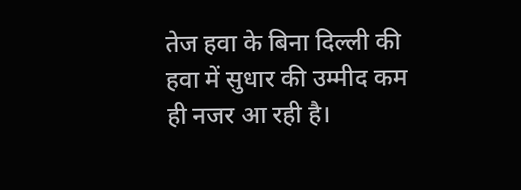तेज हवा के बिना दिल्ली की हवा में सुधार की उम्मीद कम ही नजर आ रही है।